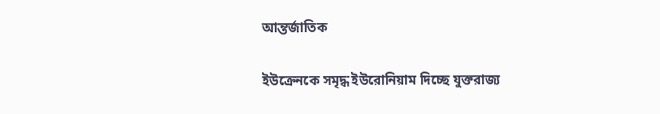আন্তর্জাতিক

ইউক্রেনকে সমৃদ্ধ ইউরোনিয়াম দিচ্ছে যুক্তরাজ্য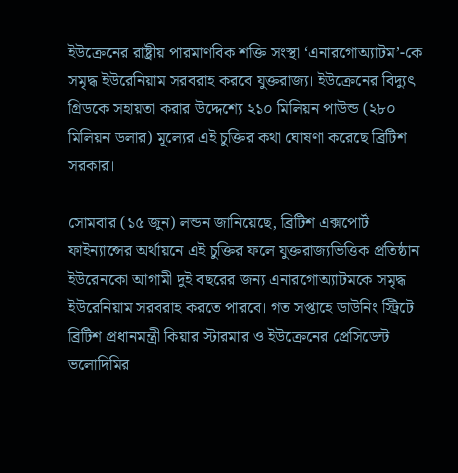ইউক্রেনের রাষ্ট্রীয় পারমাণবিক শক্তি সংস্থা ‘এনারগোঅ্যাটম’-কে সমৃদ্ধ ইউরেনিয়াম সরবরাহ করবে যুক্তরাজ্য। ইউক্রেনের বিদ্যুৎ গ্রিডকে সহায়তা করার উদ্দেশ্যে ২১০ মিলিয়ন পাউন্ড (২৮০ মিলিয়ন ডলার) মূল্যের এই চুক্তির কথা ঘোষণা করেছে ব্রিটিশ সরকার।

সোমবার (১৫ জুন) লন্ডন জানিয়েছে, ব্রিটিশ এক্সপোর্ট ফাইন্যান্সের অর্থায়নে এই চুক্তির ফলে যুক্তরাজ্যভিত্তিক প্রতিষ্ঠান ইউরেনকো আগামী দুই বছরের জন্য এনারগোঅ্যাটমকে সমৃদ্ধ ইউরেনিয়াম সরবরাহ করতে পারবে। গত সপ্তাহে ডাউনিং স্ট্রিটে ব্রিটিশ প্রধানমন্ত্রী কিয়ার স্টারমার ও ইউক্রেনের প্রেসিডেন্ট ভলোদিমির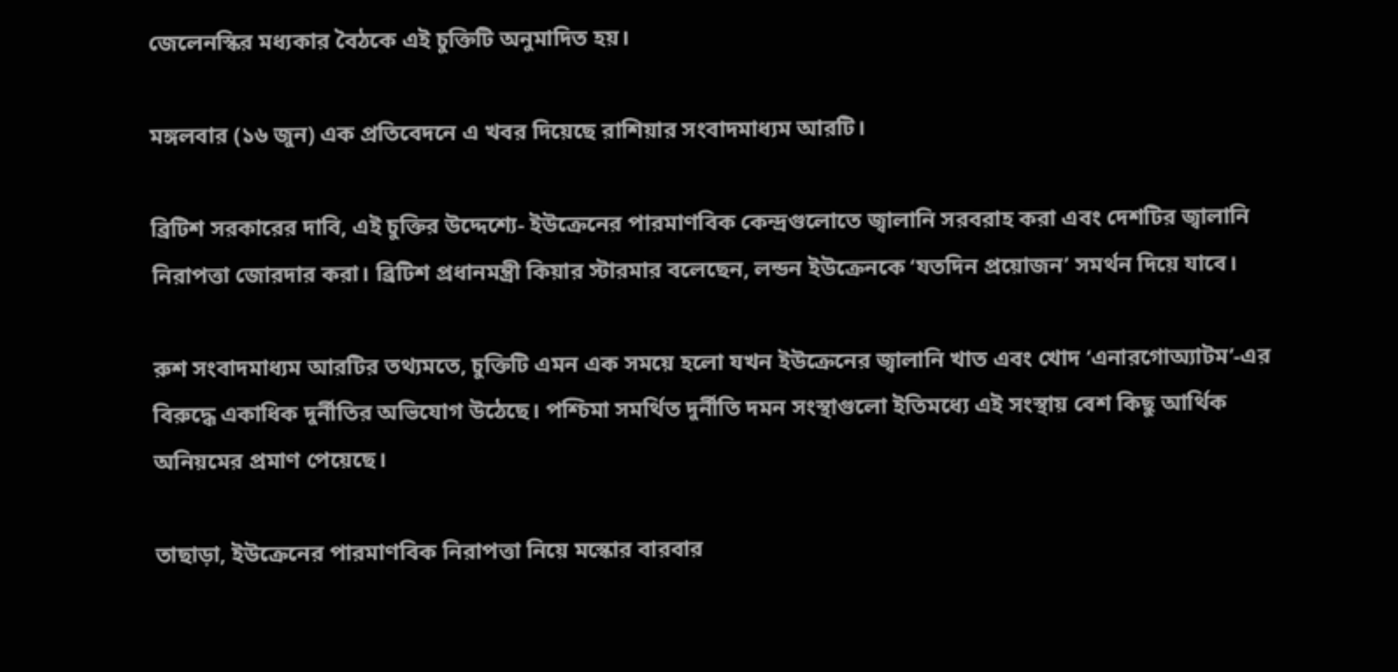জেলেনস্কির মধ্যকার বৈঠকে এই চুক্তিটি অনুমাদিত হয়।

মঙ্গলবার (১৬ জুন) এক প্রতিবেদনে এ খবর দিয়েছে রাশিয়ার সংবাদমাধ্যম আরটি।

ব্রিটিশ সরকারের দাবি, এই চুক্তির উদ্দেশ্যে- ইউক্রেনের পারমাণবিক কেন্দ্রগুলোতে জ্বালানি সরবরাহ করা এবং দেশটির জ্বালানি নিরাপত্তা জোরদার করা। ব্রিটিশ প্রধানমন্ত্রী কিয়ার স্টারমার বলেছেন, লন্ডন ইউক্রেনকে ‘যতদিন প্রয়োজন’ সমর্থন দিয়ে যাবে।

রুশ সংবাদমাধ্যম আরটির তথ্যমতে, চুক্তিটি এমন এক সময়ে হলো যখন ইউক্রেনের জ্বালানি খাত এবং খোদ ‘এনারগোঅ্যাটম’-এর বিরুদ্ধে একাধিক দুর্নীতির অভিযোগ উঠেছে। পশ্চিমা সমর্থিত দুর্নীতি দমন সংস্থাগুলো ইতিমধ্যে এই সংস্থায় বেশ কিছু আর্থিক অনিয়মের প্রমাণ পেয়েছে।

তাছাড়া, ইউক্রেনের পারমাণবিক নিরাপত্তা নিয়ে মস্কোর বারবার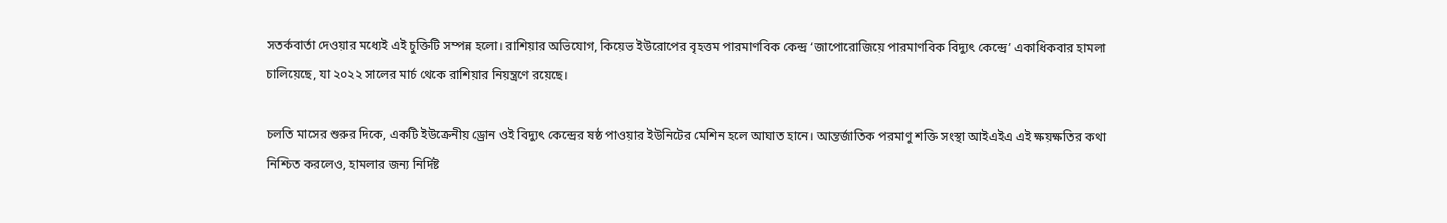সতর্কবার্তা দেওয়ার মধ্যেই এই চুক্তিটি সম্পন্ন হলো। রাশিয়ার অভিযোগ, কিয়েভ ইউরোপের বৃহত্তম পারমাণবিক কেন্দ্র ‘জাপোরোজিয়ে পারমাণবিক বিদ্যুৎ কেন্দ্রে’ একাধিকবার হামলা চালিয়েছে, যা ২০২২ সালের মার্চ থেকে রাশিয়ার নিয়ন্ত্রণে রয়েছে।

চলতি মাসের শুরুর দিকে, একটি ইউক্রেনীয় ড্রোন ওই বিদ্যুৎ কেন্দ্রের ষষ্ঠ পাওয়ার ইউনিটের মেশিন হলে আঘাত হানে। আন্তর্জাতিক পরমাণু শক্তি সংস্থা আইএইএ এই ক্ষয়ক্ষতির কথা নিশ্চিত করলেও, হামলার জন্য নির্দিষ্ট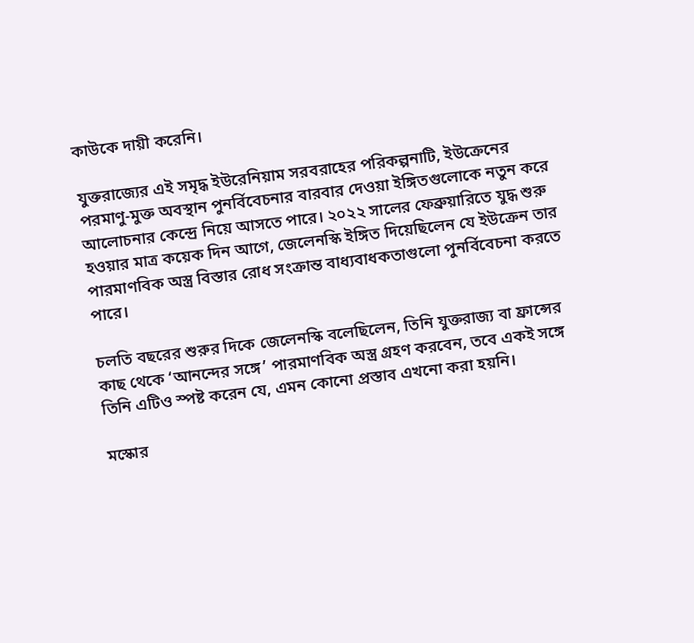কাউকে দায়ী করেনি।

যুক্তরাজ্যের এই সমৃদ্ধ ইউরেনিয়াম সরবরাহের পরিকল্পনাটি, ইউক্রেনের পরমাণু-মুক্ত অবস্থান পুনর্বিবেচনার বারবার দেওয়া ইঙ্গিতগুলোকে নতুন করে আলোচনার কেন্দ্রে নিয়ে আসতে পারে। ২০২২ সালের ফেব্রুয়ারিতে যুদ্ধ শুরু হওয়ার মাত্র কয়েক দিন আগে, জেলেনস্কি ইঙ্গিত দিয়েছিলেন যে ইউক্রেন তার পারমাণবিক অস্ত্র বিস্তার রোধ সংক্রান্ত বাধ্যবাধকতাগুলো পুনর্বিবেচনা করতে পারে।

চলতি বছরের শুরুর দিকে জেলেনস্কি বলেছিলেন, তিনি যুক্তরাজ্য বা ফ্রান্সের কাছ থেকে ‘আনন্দের সঙ্গে’ পারমাণবিক অস্ত্র গ্রহণ করবেন, তবে একই সঙ্গে তিনি এটিও স্পষ্ট করেন যে, এমন কোনো প্রস্তাব এখনো করা হয়নি।

মস্কোর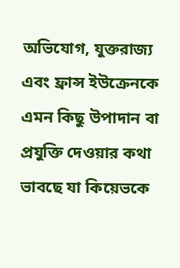অভিযোগ, যুক্তরাজ্য এবং ফ্রান্স ইউক্রেনকে এমন কিছু উপাদান বা প্রযুক্তি দেওয়ার কথা ভাবছে যা কিয়েভকে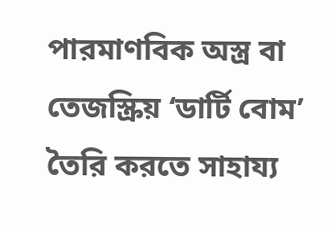পারমাণবিক অস্ত্র বা তেজস্ক্রিয় ‘ডার্টি বোম’ তৈরি করতে সাহায্য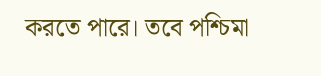করতে পারে। তবে পশ্চিমা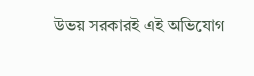উভয় সরকারই এই অভিযোগ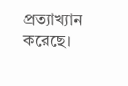প্রত্যাখ্যান করেছে।